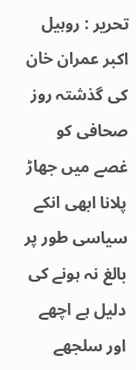تحریر : روہیل اکبر عمران خان کی گذشتہ روز صحافی کو غصے میں جھاڑ پلانا ابھی انکے سیاسی طور پر بالغ نہ ہونے کی دلیل ہے اچھے اور سلجھے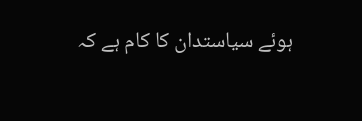ہوئے سیاستدان کا کام ہے کہ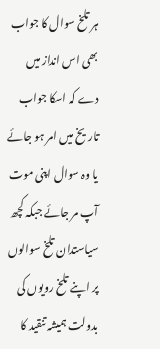ہر تلخ سوال کا جواب بھی اس انداز میں دے کہ اسکا جواب تاریخ میں امر ہو جائے یا وہ سوال اپنی موت آپ مر جائے جبکہ کچھ سیاستدان تلخ سوالوں پر اپنے تلخ رویوں کی بدولت ہمیشہ تنقید کا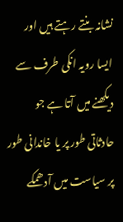نشانہ بنتے رہتے ہیں اور ایسا رویہ انکی طرف سے دیکھنے میں آتا ہے جو حادثاتی طور پر یا خاندانی طور پر سیاست میں آدھمکے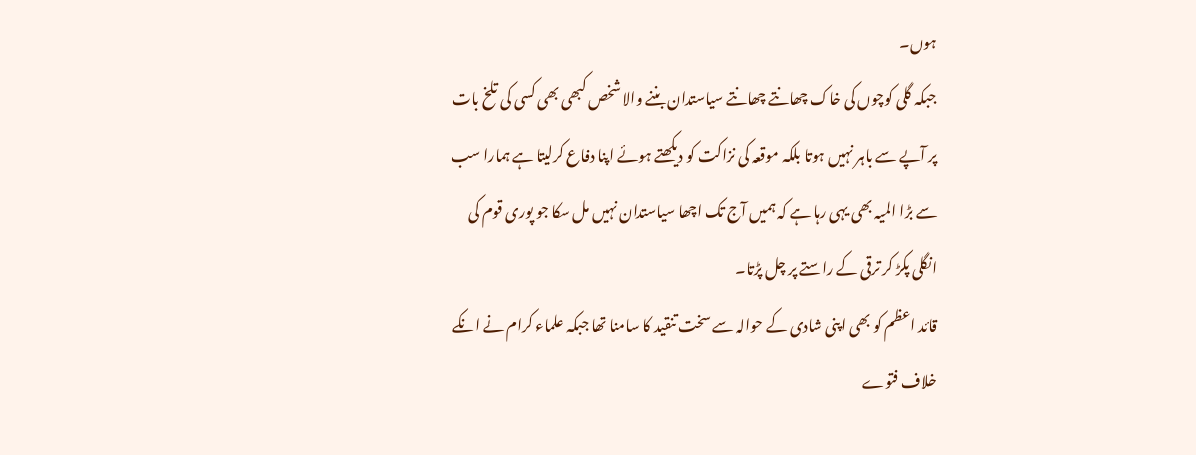ہوں۔
جبکہ گلی کوچوں کی خاک چھانتے چھانتے سیاستدان بننے والا شخص کبھی بھی کسی کی تلخ بات پر آپے سے باہر نہیں ہوتا بلکہ موقعہ کی نزاکت کو دیکھتے ہوئے اپنا دفاع کرلیتا ہے ہمارا سب سے بڑا المیہ بھی یہی رہا ہے کہ ہمیں آج تک اچھا سیاستدان نہیں مل سکا جو پوری قوم کی انگلی پکڑ کر ترقی کے راستے پر چل پڑتا۔
قائد اعظم کو بھی اپنی شادی کے حوالہ سے سخت تنقید کا سامنا تھا جبکہ علماء کرام نے انکے خلاف فتوے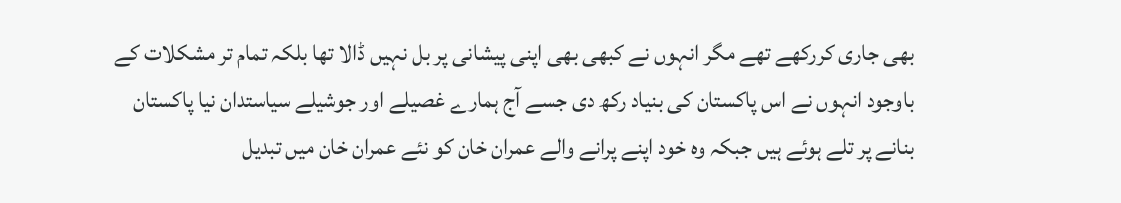بھی جاری کررکھے تھے مگر انہوں نے کبھی بھی اپنی پیشانی پر بل نہیں ڈالا تھا بلکہ تمام تر مشکلات کے باوجود انہوں نے اس پاکستان کی بنیاد رکھ دی جسے آج ہمارے غصیلے اور جوشیلے سیاستدان نیا پاکستان بنانے پر تلے ہوئے ہیں جبکہ وہ خود اپنے پرانے والے عمران خان کو نئے عمران خان میں تبدیل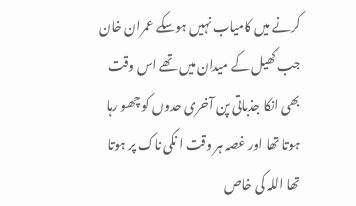کرنے میں کامیاب نہیں ہوسکے عمران خان جب کھیل کے میدان میں تھے اس وقت بھی انکا جذباتی پن آخری حدوں کو چھو رہا ہوتا تھا اور غصہ ہر وقت ا نکی ناک پر ہوتا تھا اللہ کی خاص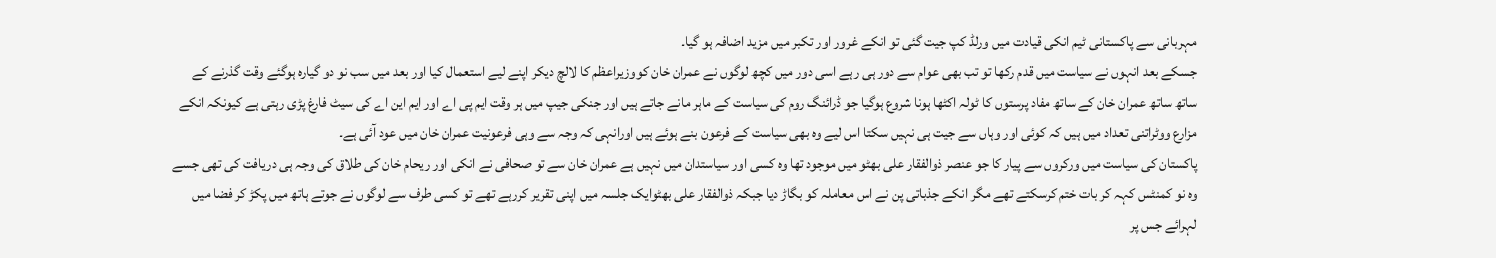مہربانی سے پاکستانی ٹیم انکی قیادت میں ورلڈ کپ جیت گئی تو انکے غرور اور تکبر میں مزید اضافہ ہو گیا۔
جسکے بعد انہوں نے سیاست میں قدم رکھا تو تب بھی عوام سے دور ہی رہے اسی دور میں کچھ لوگوں نے عمران خان کووزیراعظم کا لالچ دیکر اپنے لیے استعمال کیا اور بعد میں سب نو دو گیارہ ہوگئے وقت گذرنے کے ساتھ ساتھ عمران خان کے ساتھ مفاد پرستوں کا ٹولہ اکٹھا ہونا شروع ہوگیا جو ڈرائنگ روم کی سیاست کے ماہر مانے جاتے ہیں اور جنکی جیپ میں ہر وقت ایم پی اے اور ایم این اے کی سیٹ فارغ پڑی رہتی ہے کیونکہ انکے مزارع ووٹراتنی تعداد میں ہیں کہ کوئی اور وہاں سے جیت ہی نہیں سکتا اس لیے وہ بھی سیاست کے فرعون بنے ہوئے ہیں اورانہی کہ وجہ سے وہی فرعونیت عمران خان میں عود آئی ہے۔
پاکستان کی سیاست میں ورکروں سے پیار کا جو عنصر ذوالفقار علی بھٹو میں موجود تھا وہ کسی اور سیاستدان میں نہیں ہے عمران خان سے تو صحافی نے انکی اور ریحام خان کی طلاق کی وجہ ہی دریافت کی تھی جسے وہ نو کمنٹس کہہ کر بات ختم کرسکتے تھے مگر انکے جذباتی پن نے اس معاملہ کو بگاڑ دیا جبکہ ذوالفقار علی بھٹوایک جلسہ میں اپنی تقریر کررہے تھے تو کسی طرف سے لوگوں نے جوتے ہاتھ میں پکڑ کر فضا میں لہرائے جس پر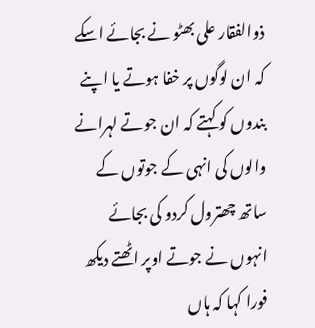ذوالفقار علی بھٹو نے بجائے اسکے کہ ان لوگوں پر خفا ہوتے یا اپنے بندوں کو کہتے کہ ان جوتے لہرانے والوں کی انہی کے جوتوں کے ساتھ چھترول کردو کی بجائے انہوں نے جوتے اوپر اٹھتے دیکھ فورا کہا کہ ہاں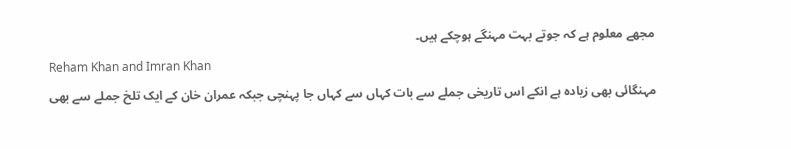مجھے معلوم ہے کہ جوتے بہت مہنگے ہوچکے ہیں۔
Reham Khan and Imran Khan
مہنگائی بھی زیادہ ہے انکے اس تاریخی جملے سے بات کہاں سے کہاں جا پہنچی جبکہ عمران خان کے ایک تلخ جملے سے بھی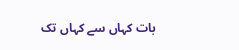بات کہاں سے کہاں تک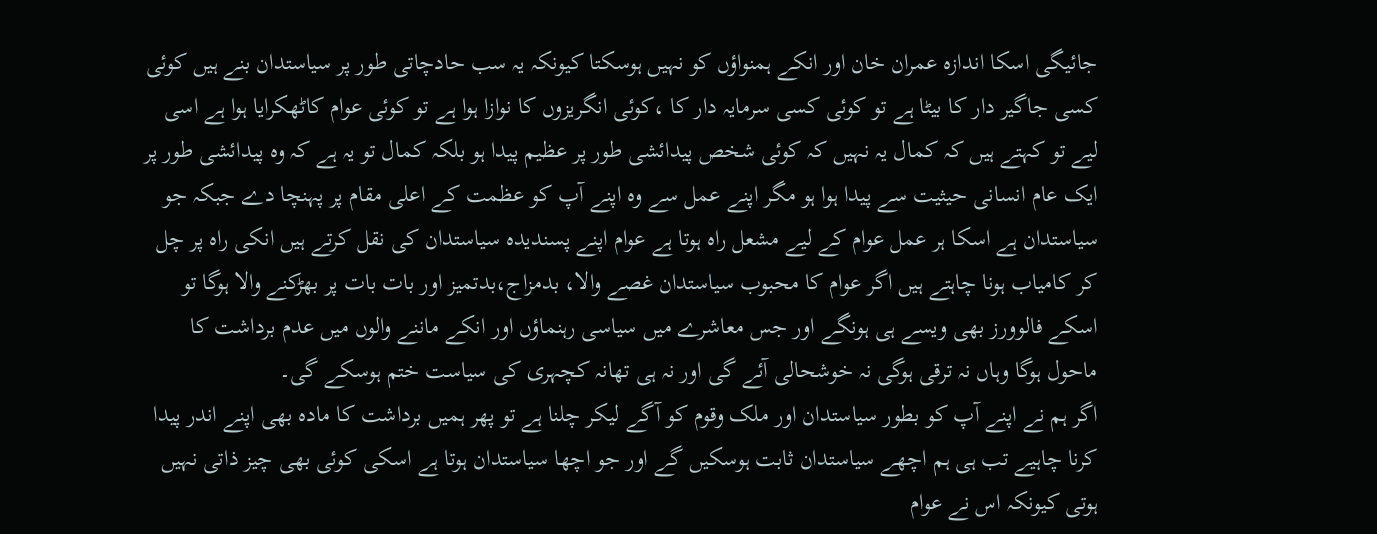جائیگی اسکا اندازہ عمران خان اور انکے ہمنواؤں کو نہیں ہوسکتا کیونکہ یہ سب حادچاتی طور پر سیاستدان بنے ہیں کوئی کسی جاگیر دار کا بیٹا ہے تو کوئی کسی سرمایہ دار کا ،کوئی انگریزوں کا نوازا ہوا ہے تو کوئی عوام کاٹھکرایا ہوا ہے اسی لیے تو کہتے ہیں کہ کمال یہ نہیں کہ کوئی شخص پیدائشی طور پر عظیم پیدا ہو بلکہ کمال تو یہ ہے کہ وہ پیدائشی طور پر ایک عام انسانی حیثیت سے پیدا ہوا ہو مگر اپنے عمل سے وہ اپنے آپ کو عظمت کے اعلی مقام پر پہنچا دے جبکہ جو سیاستدان ہے اسکا ہر عمل عوام کے لیے مشعل راہ ہوتا ہے عوام اپنے پسندیدہ سیاستدان کی نقل کرتے ہیں انکی راہ پر چل کر کامیاب ہونا چاہتے ہیں اگر عوام کا محبوب سیاستدان غصے والا، بدمزاج،بدتمیز اور بات بات پر بھڑکنے والا ہوگا تو اسکے فالوورز بھی ویسے ہی ہونگے اور جس معاشرے میں سیاسی رہنماؤں اور انکے ماننے والوں میں عدم برداشت کا ماحول ہوگا وہاں نہ ترقی ہوگی نہ خوشحالی آئے گی اور نہ ہی تھانہ کچہری کی سیاست ختم ہوسکے گی۔
اگر ہم نے اپنے آپ کو بطور سیاستدان اور ملک وقوم کو آگے لیکر چلنا ہے تو پھر ہمیں برداشت کا مادہ بھی اپنے اندر پیدا کرنا چاہیے تب ہی ہم اچھے سیاستدان ثابت ہوسکیں گے اور جو اچھا سیاستدان ہوتا ہے اسکی کوئی بھی چیز ذاتی نہیں ہوتی کیونکہ اس نے عوام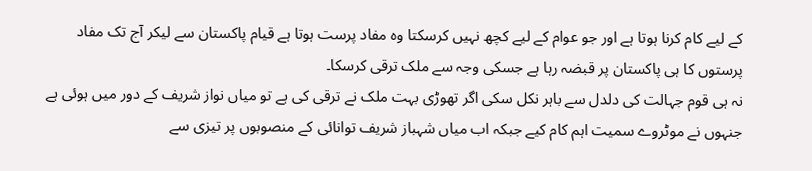کے لیے کام کرنا ہوتا ہے اور جو عوام کے لیے کچھ نہیں کرسکتا وہ مفاد پرست ہوتا ہے قیام پاکستان سے لیکر آج تک مفاد پرستوں کا ہی پاکستان پر قبضہ رہا ہے جسکی وجہ سے ملک ترقی کرسکا۔
نہ ہی قوم جہالت کی دلدل سے باہر نکل سکی اگر تھوڑی بہت ملک نے ترقی کی ہے تو میاں نواز شریف کے دور میں ہوئی ہے جنہوں نے موٹروے سمیت اہم کام کیے جبکہ اب میاں شہباز شریف توانائی کے منصوبوں پر تیزی سے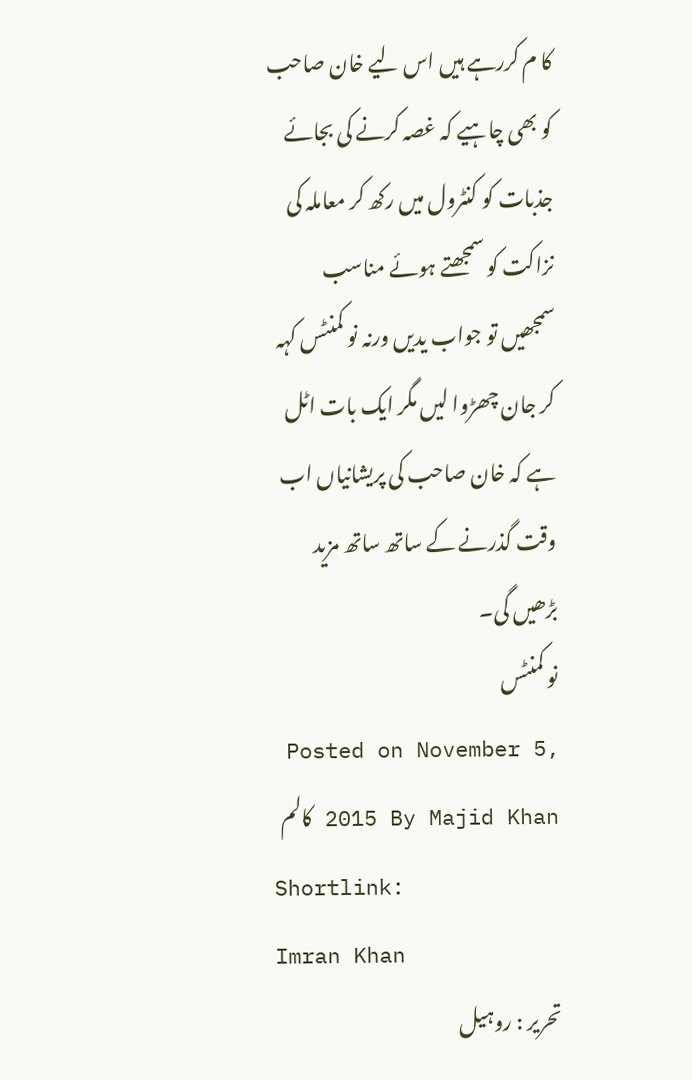کا م کررہے ہیں اس لیے خان صاحب کو بھی چاہیے کہ غصہ کرنے کی بجائے جذبات کو کنٹرول میں رکھ کر معاملہ کی نزاکت کو سمجھتے ہوئے مناسب سمجھیں تو جواب یدیں ورنہ نو کمنٹس کہہ کر جان چھڑوا لیں مگر ایک بات اٹل ہے کہ خان صاحب کی پریشانیاں اب وقت گذرنے کے ساتھ ساتھ مزید بڑھیں گی۔
نو کمنٹس
Posted on November 5, 2015 By Majid Khan کالم
Shortlink:
Imran Khan
تحریر : روہیل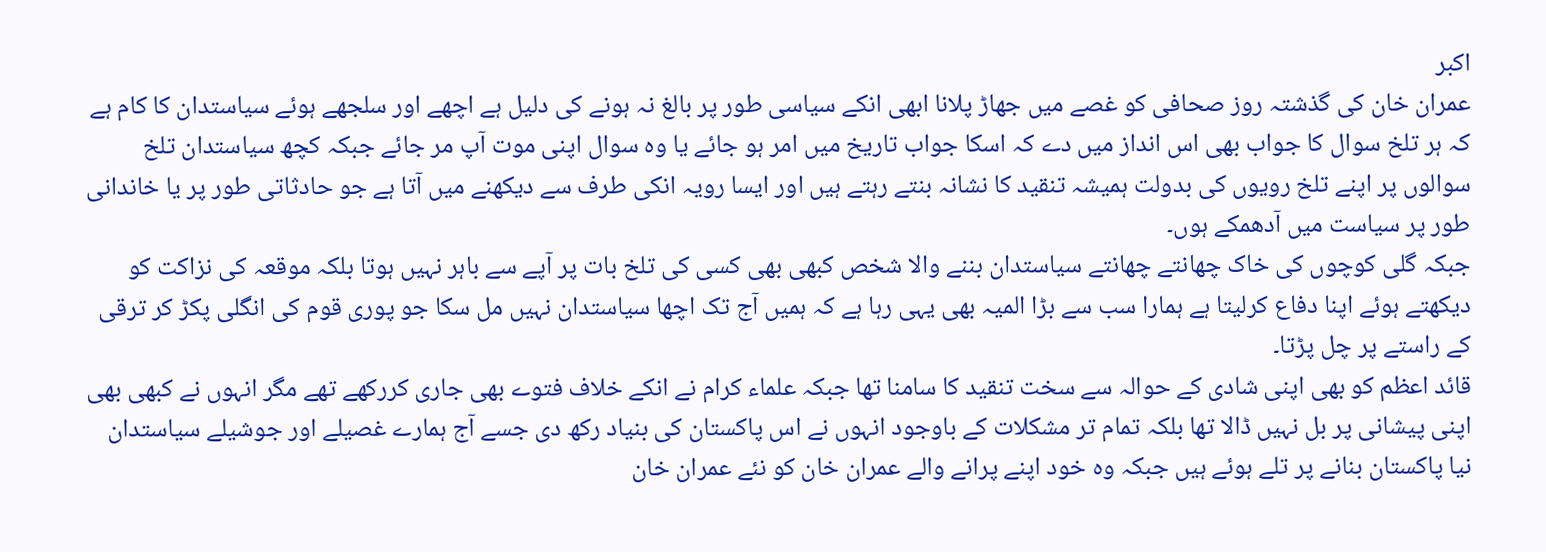اکبر
عمران خان کی گذشتہ روز صحافی کو غصے میں جھاڑ پلانا ابھی انکے سیاسی طور پر بالغ نہ ہونے کی دلیل ہے اچھے اور سلجھے ہوئے سیاستدان کا کام ہے کہ ہر تلخ سوال کا جواب بھی اس انداز میں دے کہ اسکا جواب تاریخ میں امر ہو جائے یا وہ سوال اپنی موت آپ مر جائے جبکہ کچھ سیاستدان تلخ سوالوں پر اپنے تلخ رویوں کی بدولت ہمیشہ تنقید کا نشانہ بنتے رہتے ہیں اور ایسا رویہ انکی طرف سے دیکھنے میں آتا ہے جو حادثاتی طور پر یا خاندانی طور پر سیاست میں آدھمکے ہوں۔
جبکہ گلی کوچوں کی خاک چھانتے چھانتے سیاستدان بننے والا شخص کبھی بھی کسی کی تلخ بات پر آپے سے باہر نہیں ہوتا بلکہ موقعہ کی نزاکت کو دیکھتے ہوئے اپنا دفاع کرلیتا ہے ہمارا سب سے بڑا المیہ بھی یہی رہا ہے کہ ہمیں آج تک اچھا سیاستدان نہیں مل سکا جو پوری قوم کی انگلی پکڑ کر ترقی کے راستے پر چل پڑتا۔
قائد اعظم کو بھی اپنی شادی کے حوالہ سے سخت تنقید کا سامنا تھا جبکہ علماء کرام نے انکے خلاف فتوے بھی جاری کررکھے تھے مگر انہوں نے کبھی بھی اپنی پیشانی پر بل نہیں ڈالا تھا بلکہ تمام تر مشکلات کے باوجود انہوں نے اس پاکستان کی بنیاد رکھ دی جسے آج ہمارے غصیلے اور جوشیلے سیاستدان نیا پاکستان بنانے پر تلے ہوئے ہیں جبکہ وہ خود اپنے پرانے والے عمران خان کو نئے عمران خان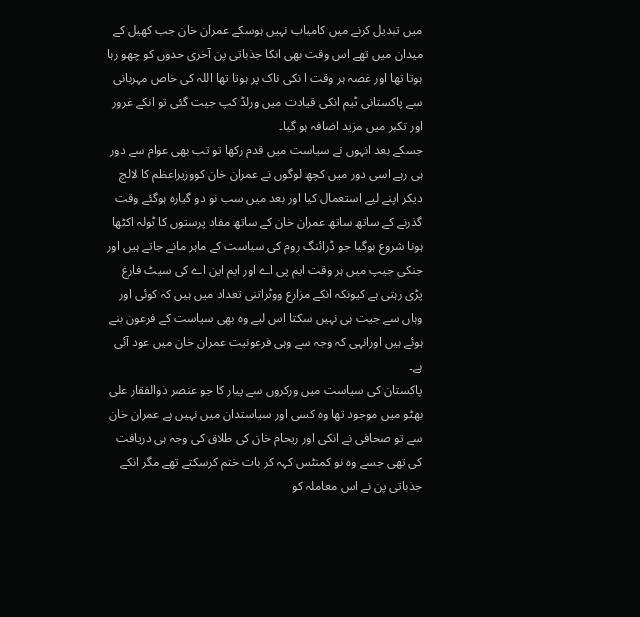میں تبدیل کرنے میں کامیاب نہیں ہوسکے عمران خان جب کھیل کے میدان میں تھے اس وقت بھی انکا جذباتی پن آخری حدوں کو چھو رہا ہوتا تھا اور غصہ ہر وقت ا نکی ناک پر ہوتا تھا اللہ کی خاص مہربانی سے پاکستانی ٹیم انکی قیادت میں ورلڈ کپ جیت گئی تو انکے غرور اور تکبر میں مزید اضافہ ہو گیا۔
جسکے بعد انہوں نے سیاست میں قدم رکھا تو تب بھی عوام سے دور ہی رہے اسی دور میں کچھ لوگوں نے عمران خان کووزیراعظم کا لالچ دیکر اپنے لیے استعمال کیا اور بعد میں سب نو دو گیارہ ہوگئے وقت گذرنے کے ساتھ ساتھ عمران خان کے ساتھ مفاد پرستوں کا ٹولہ اکٹھا ہونا شروع ہوگیا جو ڈرائنگ روم کی سیاست کے ماہر مانے جاتے ہیں اور جنکی جیپ میں ہر وقت ایم پی اے اور ایم این اے کی سیٹ فارغ پڑی رہتی ہے کیونکہ انکے مزارع ووٹراتنی تعداد میں ہیں کہ کوئی اور وہاں سے جیت ہی نہیں سکتا اس لیے وہ بھی سیاست کے فرعون بنے ہوئے ہیں اورانہی کہ وجہ سے وہی فرعونیت عمران خان میں عود آئی ہے۔
پاکستان کی سیاست میں ورکروں سے پیار کا جو عنصر ذوالفقار علی بھٹو میں موجود تھا وہ کسی اور سیاستدان میں نہیں ہے عمران خان سے تو صحافی نے انکی اور ریحام خان کی طلاق کی وجہ ہی دریافت کی تھی جسے وہ نو کمنٹس کہہ کر بات ختم کرسکتے تھے مگر انکے جذباتی پن نے اس معاملہ کو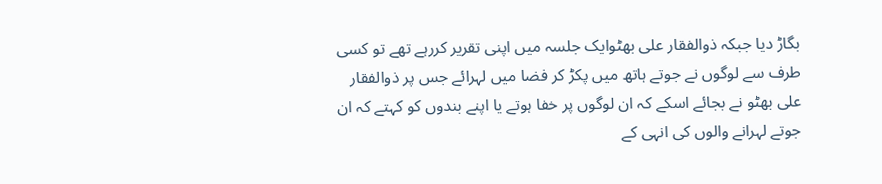بگاڑ دیا جبکہ ذوالفقار علی بھٹوایک جلسہ میں اپنی تقریر کررہے تھے تو کسی طرف سے لوگوں نے جوتے ہاتھ میں پکڑ کر فضا میں لہرائے جس پر ذوالفقار علی بھٹو نے بجائے اسکے کہ ان لوگوں پر خفا ہوتے یا اپنے بندوں کو کہتے کہ ان جوتے لہرانے والوں کی انہی کے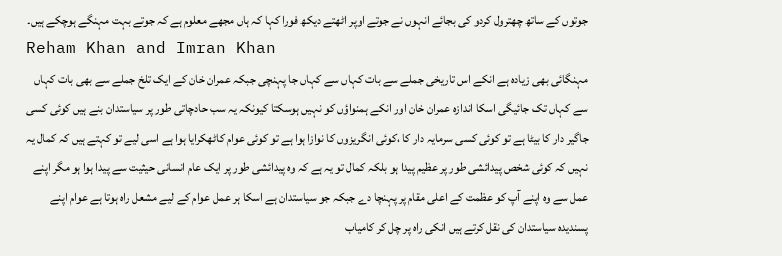جوتوں کے ساتھ چھترول کردو کی بجائے انہوں نے جوتے اوپر اٹھتے دیکھ فورا کہا کہ ہاں مجھے معلوم ہے کہ جوتے بہت مہنگے ہوچکے ہیں۔
Reham Khan and Imran Khan
مہنگائی بھی زیادہ ہے انکے اس تاریخی جملے سے بات کہاں سے کہاں جا پہنچی جبکہ عمران خان کے ایک تلخ جملے سے بھی بات کہاں سے کہاں تک جائیگی اسکا اندازہ عمران خان اور انکے ہمنواؤں کو نہیں ہوسکتا کیونکہ یہ سب حادچاتی طور پر سیاستدان بنے ہیں کوئی کسی جاگیر دار کا بیٹا ہے تو کوئی کسی سرمایہ دار کا ،کوئی انگریزوں کا نوازا ہوا ہے تو کوئی عوام کاٹھکرایا ہوا ہے اسی لیے تو کہتے ہیں کہ کمال یہ نہیں کہ کوئی شخص پیدائشی طور پر عظیم پیدا ہو بلکہ کمال تو یہ ہے کہ وہ پیدائشی طور پر ایک عام انسانی حیثیت سے پیدا ہوا ہو مگر اپنے عمل سے وہ اپنے آپ کو عظمت کے اعلی مقام پر پہنچا دے جبکہ جو سیاستدان ہے اسکا ہر عمل عوام کے لیے مشعل راہ ہوتا ہے عوام اپنے پسندیدہ سیاستدان کی نقل کرتے ہیں انکی راہ پر چل کر کامیاب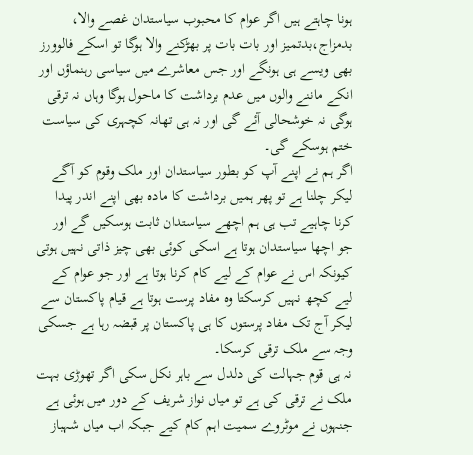ہونا چاہتے ہیں اگر عوام کا محبوب سیاستدان غصے والا، بدمزاج،بدتمیز اور بات بات پر بھڑکنے والا ہوگا تو اسکے فالوورز بھی ویسے ہی ہونگے اور جس معاشرے میں سیاسی رہنماؤں اور انکے ماننے والوں میں عدم برداشت کا ماحول ہوگا وہاں نہ ترقی ہوگی نہ خوشحالی آئے گی اور نہ ہی تھانہ کچہری کی سیاست ختم ہوسکے گی۔
اگر ہم نے اپنے آپ کو بطور سیاستدان اور ملک وقوم کو آگے لیکر چلنا ہے تو پھر ہمیں برداشت کا مادہ بھی اپنے اندر پیدا کرنا چاہیے تب ہی ہم اچھے سیاستدان ثابت ہوسکیں گے اور جو اچھا سیاستدان ہوتا ہے اسکی کوئی بھی چیز ذاتی نہیں ہوتی کیونکہ اس نے عوام کے لیے کام کرنا ہوتا ہے اور جو عوام کے لیے کچھ نہیں کرسکتا وہ مفاد پرست ہوتا ہے قیام پاکستان سے لیکر آج تک مفاد پرستوں کا ہی پاکستان پر قبضہ رہا ہے جسکی وجہ سے ملک ترقی کرسکا۔
نہ ہی قوم جہالت کی دلدل سے باہر نکل سکی اگر تھوڑی بہت ملک نے ترقی کی ہے تو میاں نواز شریف کے دور میں ہوئی ہے جنہوں نے موٹروے سمیت اہم کام کیے جبکہ اب میاں شہباز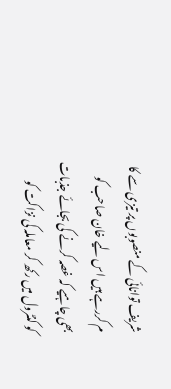شریف توانائی کے منصوبوں پر تیزی سے کا م کررہے ہیں اس لیے خان صاحب کو بھی چاہیے کہ غصہ کرنے کی بجائے جذبات کو کنٹرول میں رکھ کر معاملہ کی نزاکت کو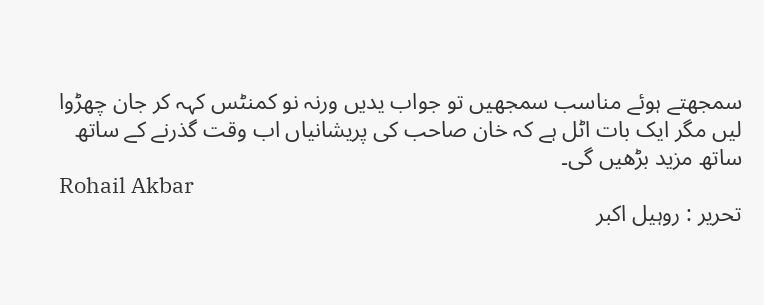سمجھتے ہوئے مناسب سمجھیں تو جواب یدیں ورنہ نو کمنٹس کہہ کر جان چھڑوا لیں مگر ایک بات اٹل ہے کہ خان صاحب کی پریشانیاں اب وقت گذرنے کے ساتھ ساتھ مزید بڑھیں گی۔
Rohail Akbar
تحریر : روہیل اکبر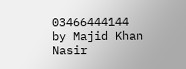03466444144
by Majid Khan
Nasir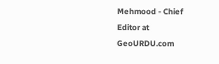Mehmood - Chief Editor at GeoURDU.com